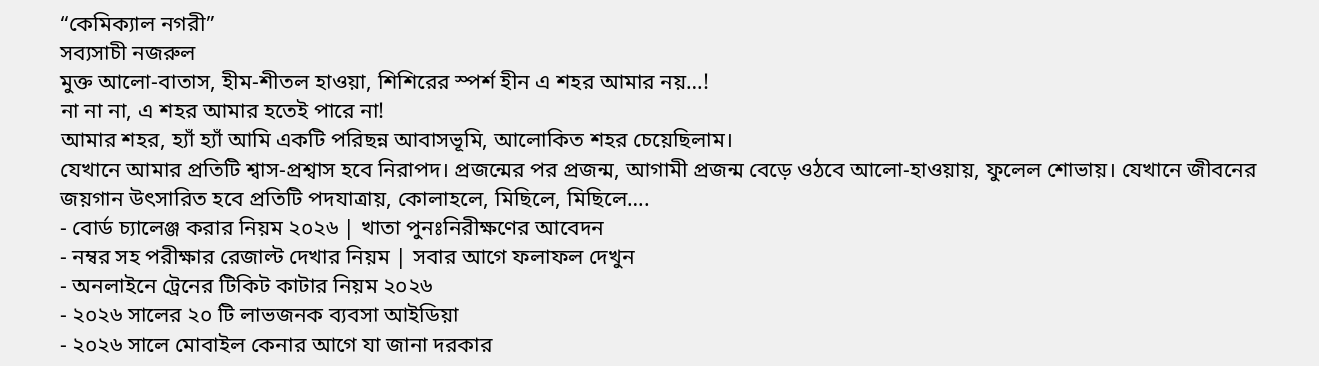“কেমিক্যাল নগরী”
সব্যসাচী নজরুল
মুক্ত আলো-বাতাস, হীম-শীতল হাওয়া, শিশিরের স্পর্শ হীন এ শহর আমার নয়…!
না না না, এ শহর আমার হতেই পারে না!
আমার শহর, হ্যাঁ হ্যাঁ আমি একটি পরিছন্ন আবাসভূমি, আলোকিত শহর চেয়েছিলাম।
যেখানে আমার প্রতিটি শ্বাস-প্রশ্বাস হবে নিরাপদ। প্রজন্মের পর প্রজন্ম, আগামী প্রজন্ম বেড়ে ওঠবে আলো-হাওয়ায়, ফুলেল শোভায়। যেখানে জীবনের জয়গান উৎসারিত হবে প্রতিটি পদযাত্রায়, কোলাহলে, মিছিলে, মিছিলে….
- বোর্ড চ্যালেঞ্জ করার নিয়ম ২০২৬ | খাতা পুনঃনিরীক্ষণের আবেদন
- নম্বর সহ পরীক্ষার রেজাল্ট দেখার নিয়ম | সবার আগে ফলাফল দেখুন
- অনলাইনে ট্রেনের টিকিট কাটার নিয়ম ২০২৬
- ২০২৬ সালের ২০ টি লাভজনক ব্যবসা আইডিয়া
- ২০২৬ সালে মোবাইল কেনার আগে যা জানা দরকার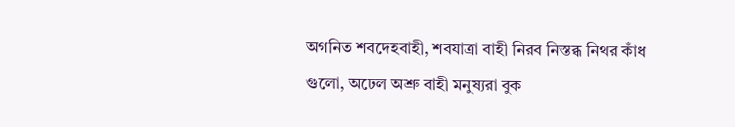অগনিত শবদেহবাহী, শবযাত্রা বাহী নিরব নিস্তব্ধ নিথর কাঁধ গুলো, অঢেল অশ্রু বাহী মনুষ্যরা বুক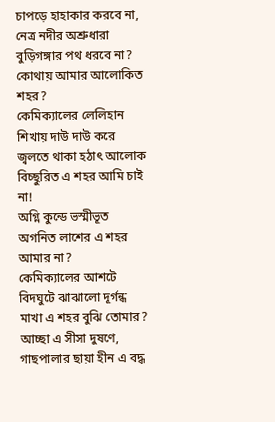চাপড়ে হাহাকার করবে না, নেত্র নদীর অশ্রুধারা বুড়িগঙ্গার পথ ধরবে না?
কোথায় আমার আলোকিত শহর?
কেমিক্যালের লেলিহান শিখায় দাউ দাউ করে জ্বলতে থাকা হঠাৎ আলোক বিচ্ছুরিত এ শহর আমি চাই না!
অগ্নি কুন্ডে ভস্মীভূত অগনিত লাশের এ শহর আমার না?
কেমিক্যালের আশটে বিদঘুটে ঝাঝালো দূর্গন্ধ মাখা এ শহর বুঝি তোমার?
আচ্ছা এ সীসা দুষণে, গাছপালার ছায়া হীন এ বদ্ধ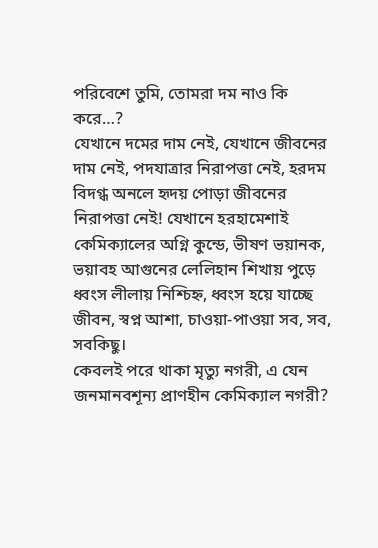পরিবেশে তুমি, তোমরা দম নাও কি করে…?
যেখানে দমের দাম নেই, যেখানে জীবনের দাম নেই, পদযাত্রার নিরাপত্তা নেই, হরদম বিদগ্ধ অনলে হৃদয় পোড়া জীবনের নিরাপত্তা নেই! যেখানে হরহামেশাই কেমিক্যালের অগ্নি কুন্ডে, ভীষণ ভয়ানক, ভয়াবহ আগুনের লেলিহান শিখায় পুড়ে ধ্বংস লীলায় নিশ্চিহ্ন, ধ্বংস হয়ে যাচ্ছে জীবন, স্বপ্ন আশা, চাওয়া-পাওয়া সব, সব, সবকিছু।
কেবলই পরে থাকা মৃত্যু নগরী, এ যেন জনমানবশূন্য প্রাণহীন কেমিক্যাল নগরী?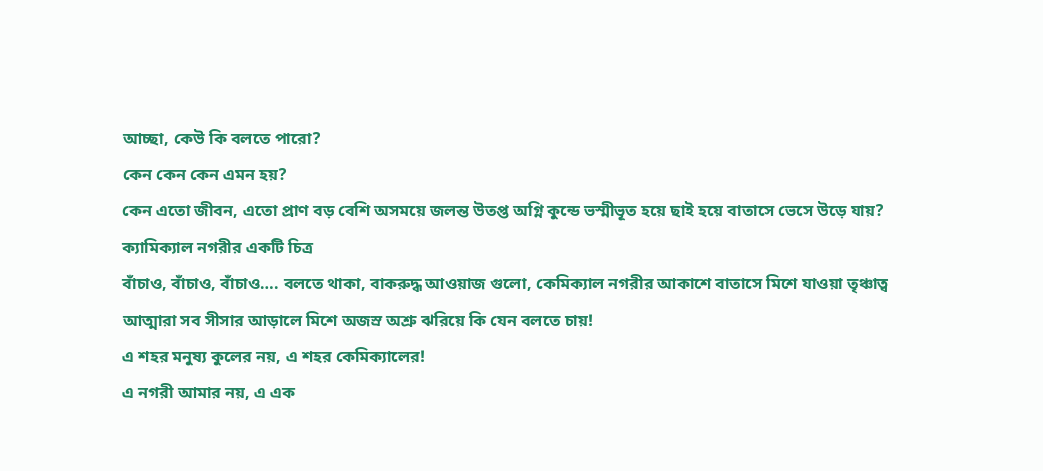আচ্ছা, কেউ কি বলতে পারো?
কেন কেন কেন এমন হয়?
কেন এতো জীবন, এতো প্রাণ বড় বেশি অসময়ে জলন্ত উতপ্ত অগ্নি কুন্ডে ভস্মীভূত হয়ে ছাই হয়ে বাতাসে ভেসে উড়ে যায়?
ক্যামিক্যাল নগরীর একটি চিত্র
বাঁচাও, বাঁচাও, বাঁচাও…. বলতে থাকা, বাকরুদ্ধ আওয়াজ গুলো, কেমিক্যাল নগরীর আকাশে বাতাসে মিশে যাওয়া তৃঞ্চাত্ব আত্মারা সব সীসার আড়ালে মিশে অজস্র অশ্রু ঝরিয়ে কি যেন বলতে চায়!
এ শহর মনুষ্য কুলের নয়, এ শহর কেমিক্যালের!
এ নগরী আমার নয়, এ এক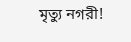মৃত্যু নগরী!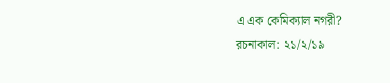এ এক কেমিক্যাল নগরী?
রচনাকাল: ২১/২/১৯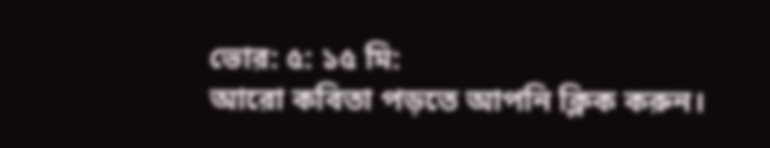ভোর: ৫: ১৫ মি:
আরো কবিতা পড়তে আপনি ক্লিক করুন।